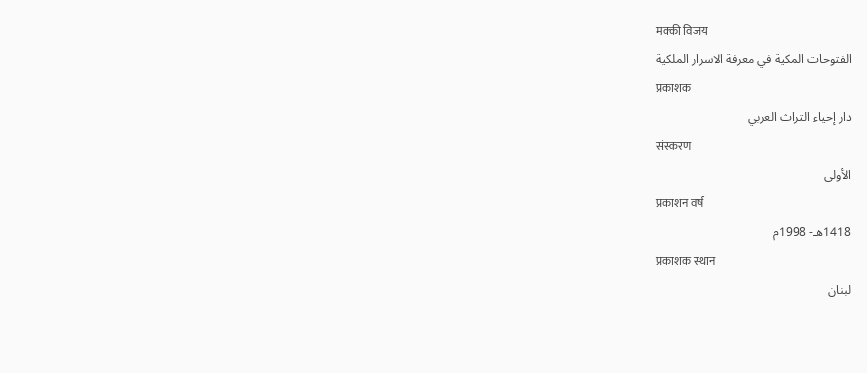मक्की विजय
الفتوحات المكية في معرفة الاسرار الملكية
प्रकाशक
دار إحياء التراث العربي
संस्करण
الأولى
प्रकाशन वर्ष
1418هـ- 1998م
प्रकाशक स्थान
لبنان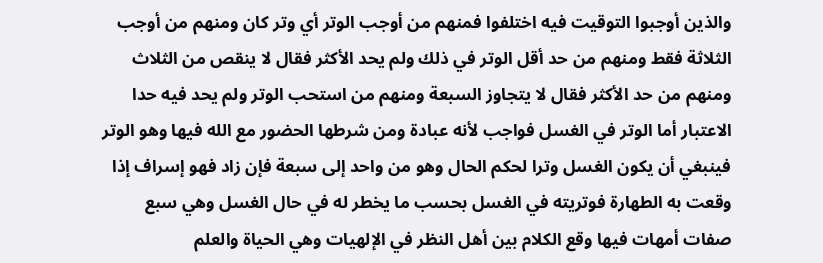والذين أوجبوا التوقيت فيه اختلفوا فمنهم من أوجب الوتر أي وتر كان ومنهم من أوجب الثلاثة فقط ومنهم من حد أقل الوتر في ذلك ولم يحد الأكثر فقال لا ينقص من الثلاث ومنهم من حد الأكثر فقال لا يتجاوز السبعة ومنهم من استحب الوتر ولم يحد فيه حدا الاعتبار أما الوتر في الغسل فواجب لأنه عبادة ومن شرطها الحضور مع الله فيها وهو الوتر فينبغي أن يكون الغسل وترا لحكم الحال وهو من واحد إلى سبعة فإن زاد فهو إسراف إذا وقعت به الطهارة فوتريته في الغسل بحسب ما يخطر له في حال الغسل وهي سبع صفات أمهات فيها وقع الكلام بين أهل النظر في الإلهيات وهي الحياة والعلم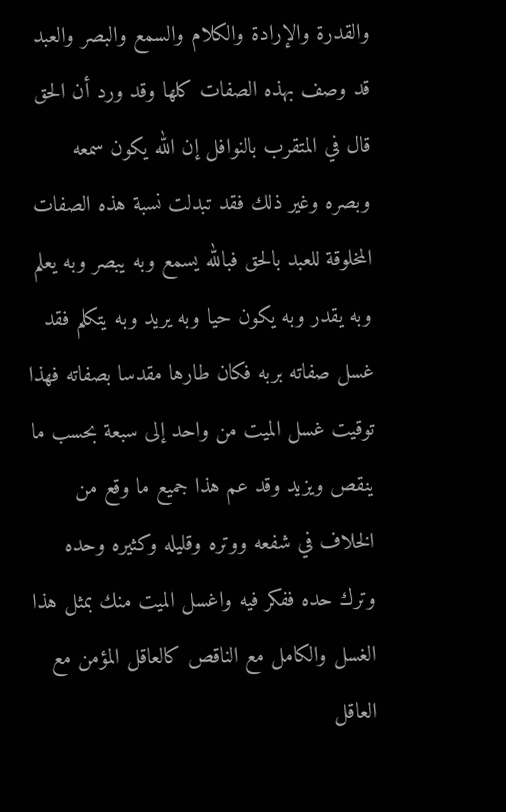والقدرة والإرادة والكلام والسمع والبصر والعبد قد وصف بهذه الصفات كلها وقد ورد أن الحق قال في المتقرب بالنوافل إن الله يكون سمعه وبصره وغير ذلك فقد تبدلت نسبة هذه الصفات المخلوقة للعبد بالحق فبالله يسمع وبه يبصر وبه يعلم وبه يقدر وبه يكون حيا وبه يريد وبه يتكلم فقد غسل صفاته بربه فكان طارها مقدسا بصفاته فهذا توقيت غسل الميت من واحد إلى سبعة بحسب ما ينقص ويزيد وقد عم هذا جميع ما وقع من الخلاف في شفعه ووتره وقليله وكثيره وحده وترك حده ففكر فيه واغسل الميت منك بمثل هذا الغسل والكامل مع الناقص كالعاقل المؤمن مع العاقل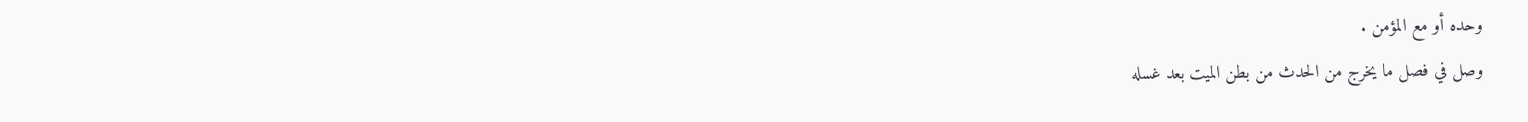وحده أو مع المؤمن .
وصل في فصل ما يخرج من الحدث من بطن الميت بعد غسله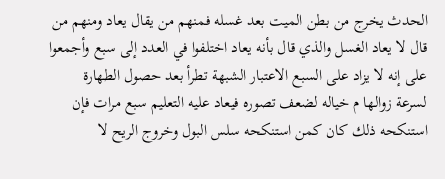الحدث يخرج من بطن الميت بعد غسله فمنهم من يقال يعاد ومنهم من قال لا يعاد الغسل والذي قال بأنه يعاد اختلفوا في العدد إلى سبع وأجمعوا على إنه لا يزاد على السبع الاعتبار الشبهة تطرأ بعد حصول الطهارة لسرعة زوالها م خياله لضعف تصوره فيعاد عليه التعليم سبع مرات فإن استنكحه ذلك كان كمن استنكحه سلس البول وخروج الريح لا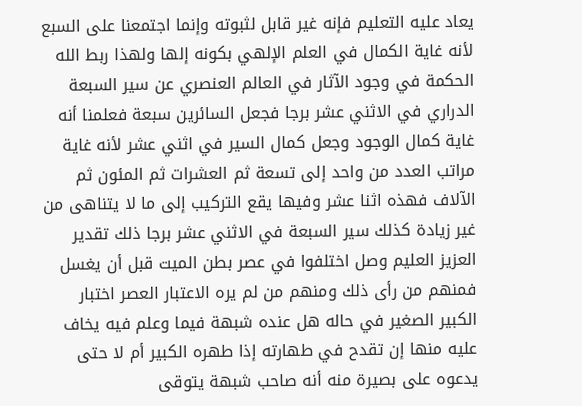يعاد عليه التعليم فإنه غير قابل لثبوته وإنما اجتمعنا على السبع لأنه غاية الكمال في العلم الإلهي بكونه إلها ولهذا ربط الله الحكمة في وجود الآثار في العالم العنصري عن سير السبعة الدراري في الاثني عشر برجا فجعل السائرين سبعة فعلمنا أنه غاية كمال الوجود وجعل كمال السير في اثني عشر لأنه غاية مراتب العدد من واحد إلى تسعة ثم العشرات ثم المئون ثم الآلاف فهذه اثنا عشر وفيها يقع التركيب إلى ما لا يتناهى من غير زيادة كذلك سير السبعة في الاثني عشر برجا ذلك تقدير العزيز العليم وصل اختلفوا في عصر بطن الميت قبل أن يغسل فمنهم من رأى ذلك ومنهم من لم يره الاعتبار العصر اختبار الكبير الصغير في حاله هل عنده شبهة فيما وعلم فيه يخاف عليه منها إن تقدح في طهارته إذا طهره الكبير أم لا حتى يدعوه على بصيرة منه أنه صاحب شبهة يتوقى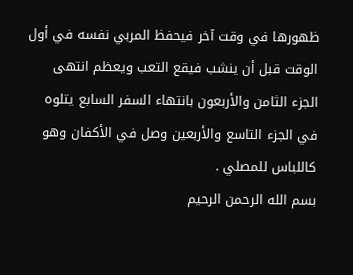ظهورها في وقت آخر فيحفظ المربي نفسه في أول الوقت قبل أن ينشب فيقع التعب ويعظم انتهى الجزء الثامن والأربعون بانتهاء السفر السابع يتلوه في الجزء التاسع والأربعين وصل في الأكفان وهو كاللباس للمصلي .
بسم الله الرحمن الرحيم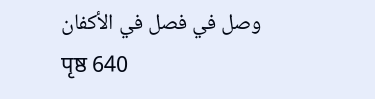وصل في فصل في الأكفان
पृष्ठ 640